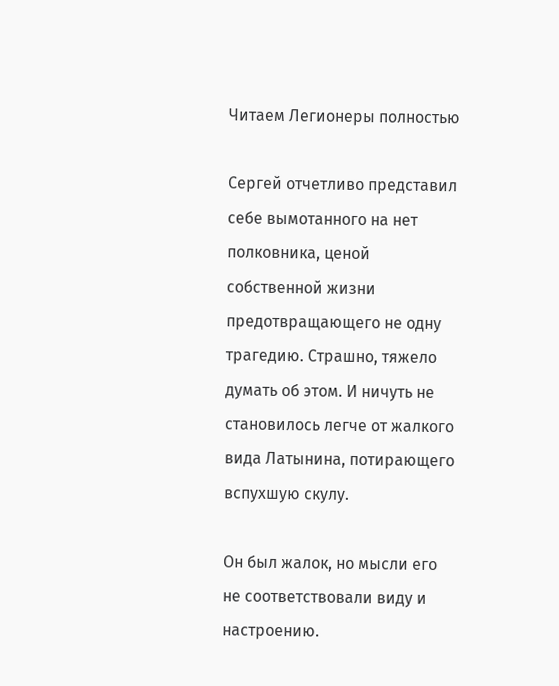Читаем Легионеры полностью

Сергей отчетливо представил себе вымотанного на нет полковника, ценой собственной жизни предотвращающего не одну трагедию. Страшно, тяжело думать об этом. И ничуть не становилось легче от жалкого вида Латынина, потирающего вспухшую скулу.

Он был жалок, но мысли его не соответствовали виду и настроению.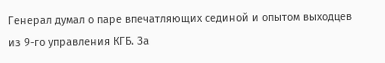Генерал думал о паре впечатляющих сединой и опытом выходцев из 9-го управления КГБ. За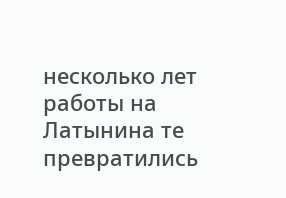несколько лет работы на Латынина те превратились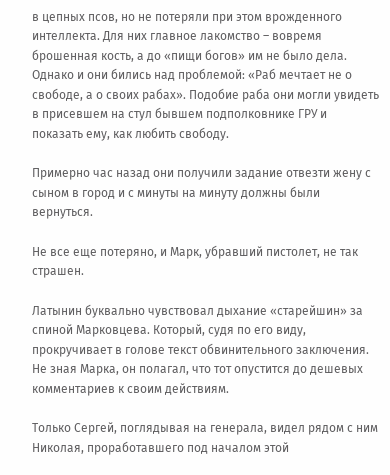в цепных псов, но не потеряли при этом врожденного интеллекта. Для них главное лакомство – вовремя брошенная кость, а до «пищи богов» им не было дела. Однако и они бились над проблемой: «Раб мечтает не о свободе, а о своих рабах». Подобие раба они могли увидеть в присевшем на стул бывшем подполковнике ГРУ и показать ему, как любить свободу.

Примерно час назад они получили задание отвезти жену с сыном в город и с минуты на минуту должны были вернуться.

Не все еще потеряно, и Марк, убравший пистолет, не так страшен.

Латынин буквально чувствовал дыхание «старейшин» за спиной Марковцева. Который, судя по его виду, прокручивает в голове текст обвинительного заключения. Не зная Марка, он полагал, что тот опустится до дешевых комментариев к своим действиям.

Только Сергей, поглядывая на генерала, видел рядом с ним Николая, проработавшего под началом этой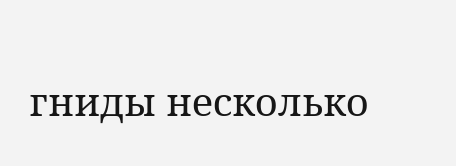гниды несколько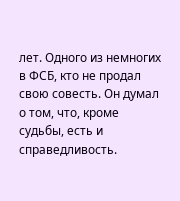лет. Одного из немногих в ФСБ, кто не продал свою совесть. Он думал о том, что, кроме судьбы, есть и справедливость.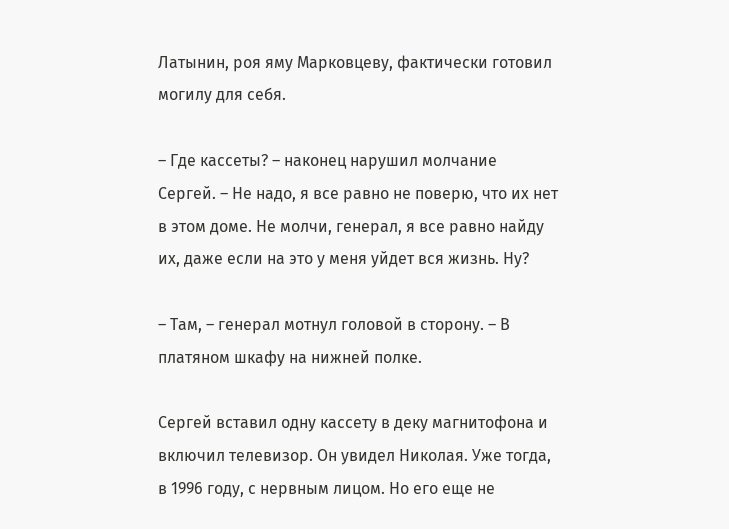Латынин, роя яму Марковцеву, фактически готовил могилу для себя.

– Где кассеты? – наконец нарушил молчание Сергей. – Не надо, я все равно не поверю, что их нет в этом доме. Не молчи, генерал, я все равно найду их, даже если на это у меня уйдет вся жизнь. Ну?

– Там, – генерал мотнул головой в сторону. – В платяном шкафу на нижней полке.

Сергей вставил одну кассету в деку магнитофона и включил телевизор. Он увидел Николая. Уже тогда, в 1996 году, с нервным лицом. Но его еще не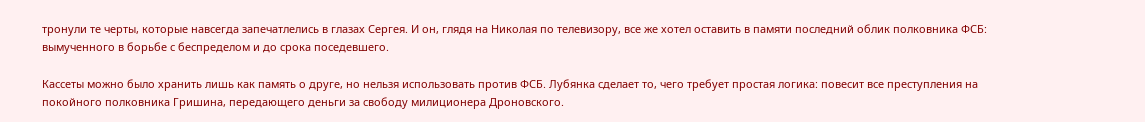тронули те черты, которые навсегда запечатлелись в глазах Сергея. И он, глядя на Николая по телевизору, все же хотел оставить в памяти последний облик полковника ФСБ: вымученного в борьбе с беспределом и до срока поседевшего.

Кассеты можно было хранить лишь как память о друге, но нельзя использовать против ФСБ. Лубянка сделает то, чего требует простая логика: повесит все преступления на покойного полковника Гришина, передающего деньги за свободу милиционера Дроновского.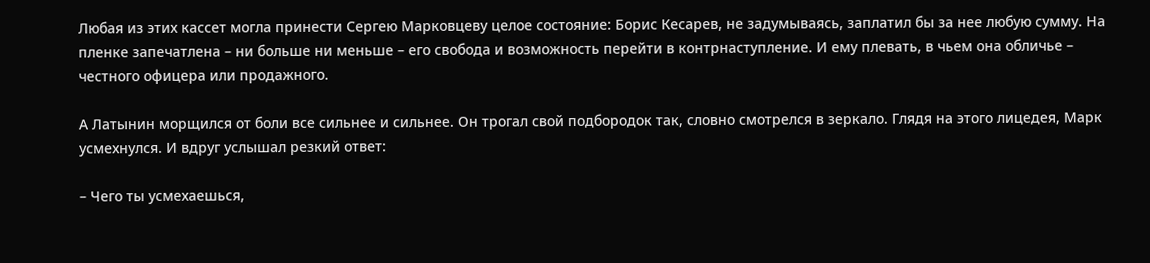Любая из этих кассет могла принести Сергею Марковцеву целое состояние: Борис Кесарев, не задумываясь, заплатил бы за нее любую сумму. На пленке запечатлена – ни больше ни меньше – его свобода и возможность перейти в контрнаступление. И ему плевать, в чьем она обличье – честного офицера или продажного.

А Латынин морщился от боли все сильнее и сильнее. Он трогал свой подбородок так, словно смотрелся в зеркало. Глядя на этого лицедея, Марк усмехнулся. И вдруг услышал резкий ответ:

– Чего ты усмехаешься,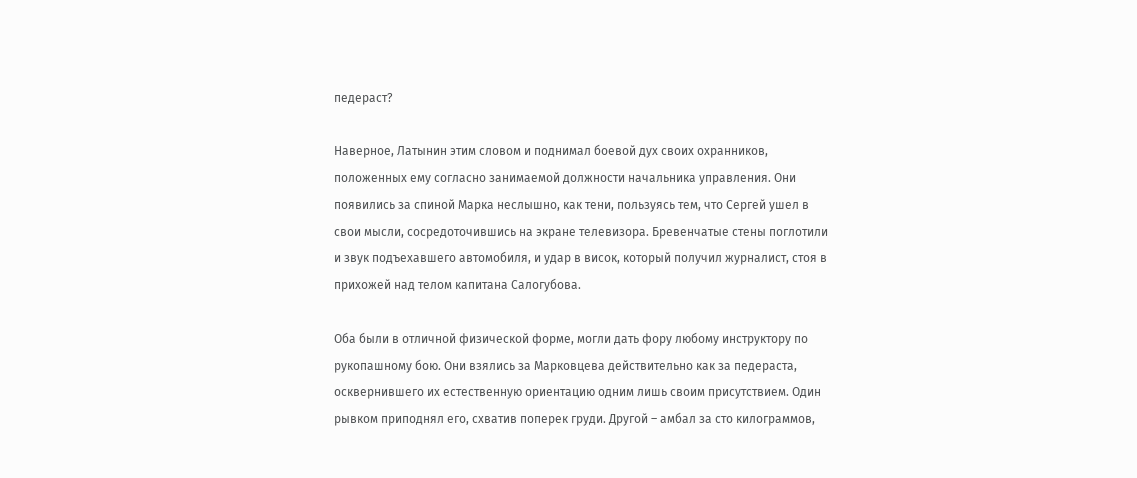педераст?

Наверное, Латынин этим словом и поднимал боевой дух своих охранников, положенных ему согласно занимаемой должности начальника управления. Они появились за спиной Марка неслышно, как тени, пользуясь тем, что Сергей ушел в свои мысли, сосредоточившись на экране телевизора. Бревенчатые стены поглотили и звук подъехавшего автомобиля, и удар в висок, который получил журналист, стоя в прихожей над телом капитана Салогубова.

Оба были в отличной физической форме, могли дать фору любому инструктору по рукопашному бою. Они взялись за Марковцева действительно как за педераста, осквернившего их естественную ориентацию одним лишь своим присутствием. Один рывком приподнял его, схватив поперек груди. Другой – амбал за сто килограммов,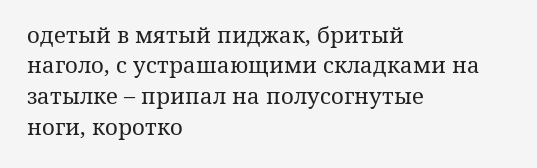одетый в мятый пиджак, бритый наголо, с устрашающими складками на затылке – припал на полусогнутые ноги, коротко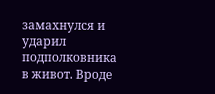замахнулся и ударил подполковника в живот. Вроде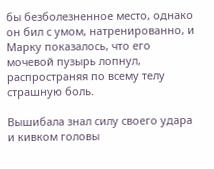бы безболезненное место, однако он бил с умом, натренированно, и Марку показалось, что его мочевой пузырь лопнул, распространяя по всему телу страшную боль.

Вышибала знал силу своего удара и кивком головы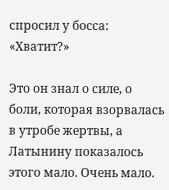спросил у босса: «Хватит?»

Это он знал о силе, о боли, которая взорвалась в утробе жертвы, а Латынину показалось этого мало. Очень мало.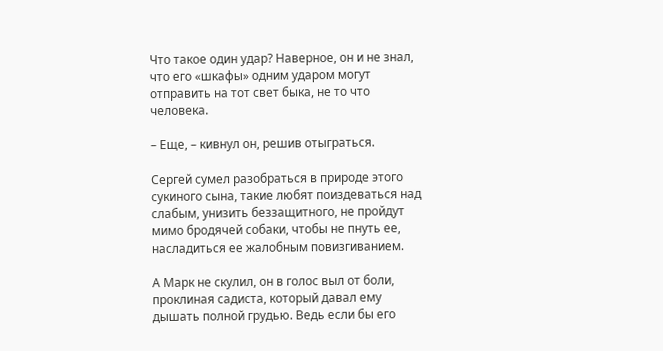Что такое один удар? Наверное, он и не знал, что его «шкафы» одним ударом могут отправить на тот свет быка, не то что человека.

– Еще, – кивнул он, решив отыграться.

Сергей сумел разобраться в природе этого сукиного сына, такие любят поиздеваться над слабым, унизить беззащитного, не пройдут мимо бродячей собаки, чтобы не пнуть ее, насладиться ее жалобным повизгиванием.

А Марк не скулил, он в голос выл от боли, проклиная садиста, который давал ему дышать полной грудью. Ведь если бы его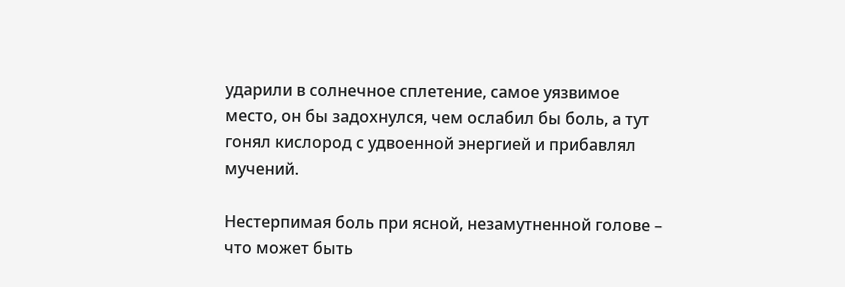ударили в солнечное сплетение, самое уязвимое место, он бы задохнулся, чем ослабил бы боль, а тут гонял кислород с удвоенной энергией и прибавлял мучений.

Нестерпимая боль при ясной, незамутненной голове – что может быть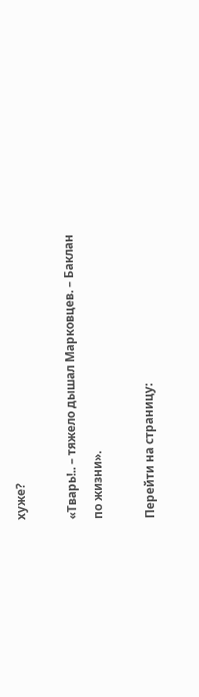хуже?

«Тварь!.. – тяжело дышал Марковцев. – Баклан по жизни».

Перейти на страницу: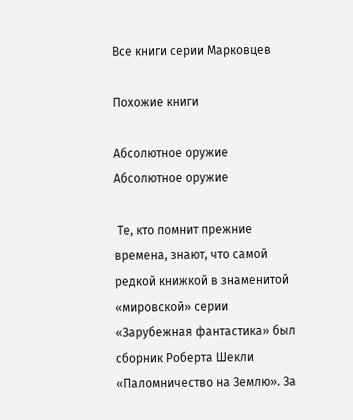Все книги серии Марковцев

Похожие книги

Абсолютное оружие
Абсолютное оружие

 Те, кто помнит прежние времена, знают, что самой редкой книжкой в знаменитой «мировской» серии «Зарубежная фантастика» был сборник Роберта Шекли «Паломничество на Землю». За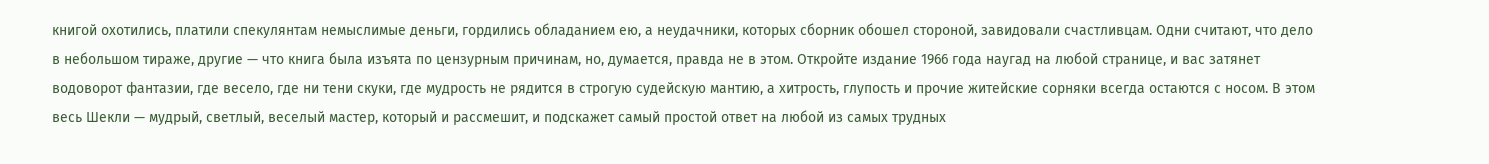книгой охотились, платили спекулянтам немыслимые деньги, гордились обладанием ею, а неудачники, которых сборник обошел стороной, завидовали счастливцам. Одни считают, что дело в небольшом тираже, другие — что книга была изъята по цензурным причинам, но, думается, правда не в этом. Откройте издание 1966 года наугад на любой странице, и вас затянет водоворот фантазии, где весело, где ни тени скуки, где мудрость не рядится в строгую судейскую мантию, а хитрость, глупость и прочие житейские сорняки всегда остаются с носом. В этом весь Шекли — мудрый, светлый, веселый мастер, который и рассмешит, и подскажет самый простой ответ на любой из самых трудных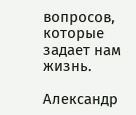вопросов, которые задает нам жизнь.

Александр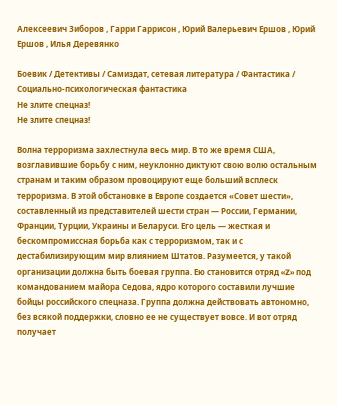Алексеевич Зиборов , Гарри Гаррисон , Юрий Валерьевич Ершов , Юрий Ершов , Илья Деревянко

Боевик / Детективы / Самиздат, сетевая литература / Фантастика / Социально-психологическая фантастика
Не злите спецназ!
Не злите спецназ!

Волна терроризма захлестнула весь мир. В то же время США, возглавившие борьбу с ним, неуклонно диктуют свою волю остальным странам и таким образом провоцируют еще больший всплеск терроризма. В этой обстановке в Европе создается «Совет шести», составленный из представителей шести стран — России, Германии, Франции, Турции, Украины и Беларуси. Его цель — жесткая и бескомпромиссная борьба как с терроризмом, так и с дестабилизирующим мир влиянием Штатов. Разумеется, у такой организации должна быть боевая группа. Ею становится отряд «Z» под командованием майора Седова, ядро которого составили лучшие бойцы российского спецназа. Группа должна действовать автономно, без всякой поддержки, словно ее не существует вовсе. И вот отряд получает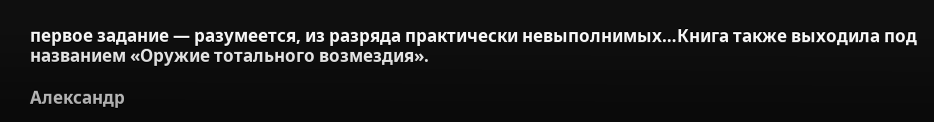первое задание — разумеется, из разряда практически невыполнимых…Книга также выходила под названием «Оружие тотального возмездия».

Александр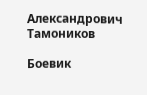Александрович Тамоников

Боевик